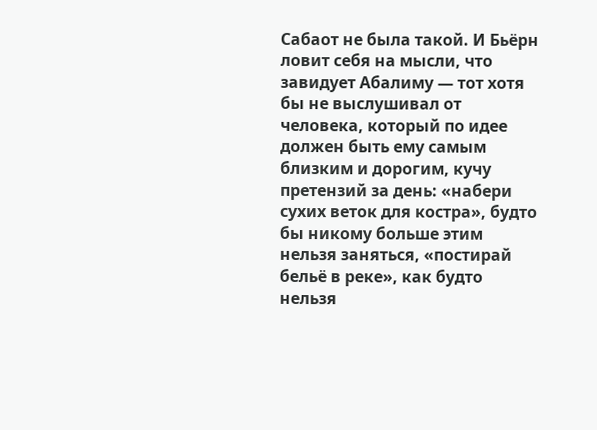Сабаот не была такой. И Бьёрн ловит себя на мысли, что завидует Абалиму — тот хотя бы не выслушивал от человека, который по идее должен быть ему самым близким и дорогим, кучу претензий за день: «набери сухих веток для костра», будто бы никому больше этим нельзя заняться, «постирай бельё в реке», как будто нельзя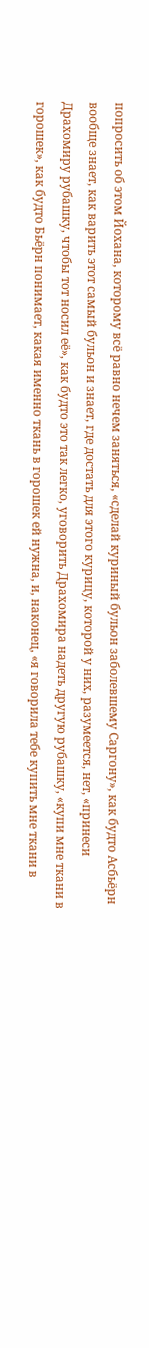попросить об этом Йохана, которому всё равно нечем заняться, «сделай куриный бульон заболевшему Саргону», как будто Асбьёрн вообще знает, как варить этот самый бульон и знает, где достать для этого курицу, которой у них, разумеется, нет, «принеси Драхомиру рубашку, чтобы тот носил её», как будто это так легко, уговорить Драхомира надеть другую рубашку, «купи мне ткани в горошек», как будто Бьёрн понимает, какая именно ткань в горошек ей нужна, и, наконец, «я говорила тебе купить мне ткани в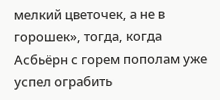мелкий цветочек, а не в горошек», тогда, когда Асбьёрн с горем пополам уже успел ограбить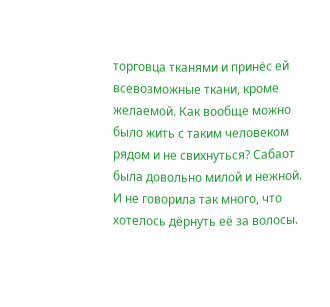торговца тканями и принёс ей всевозможные ткани, кроме желаемой. Как вообще можно было жить с таким человеком рядом и не свихнуться? Сабаот была довольно милой и нежной. И не говорила так много, что хотелось дёрнуть её за волосы.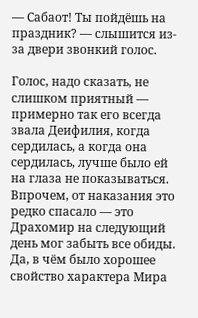— Сабаот! Ты пойдёшь на праздник? — слышится из-за двери звонкий голос.

Голос, надо сказать, не слишком приятный — примерно так его всегда звала Деифилия, когда сердилась, а когда она сердилась, лучше было ей на глаза не показываться. Впрочем, от наказания это редко спасало — это Драхомир на следующий день мог забыть все обиды. Да, в чём было хорошее свойство характера Мира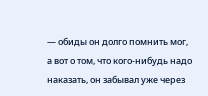— обиды он долго помнить мог, а вот о том, что кого-нибудь надо наказать, он забывал уже через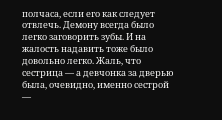полчаса, если его как следует отвлечь. Демону всегда было легко заговорить зубы. И на жалость надавить тоже было довольно легко. Жаль, что сестрица — а девчонка за дверью была, очевидно, именно сестрой —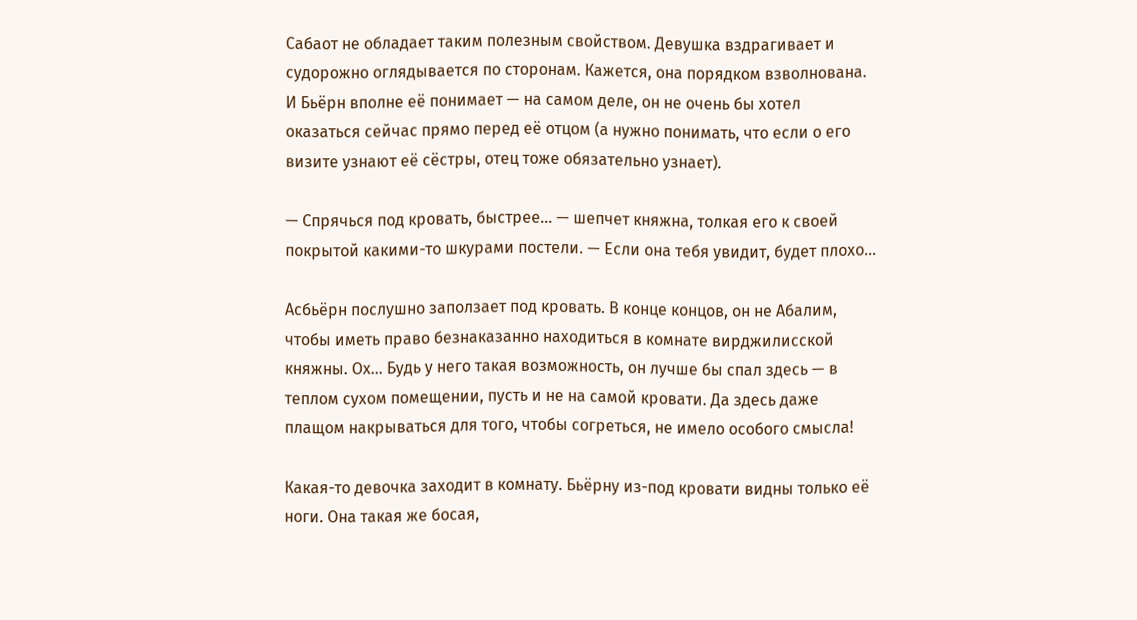Сабаот не обладает таким полезным свойством. Девушка вздрагивает и судорожно оглядывается по сторонам. Кажется, она порядком взволнована. И Бьёрн вполне её понимает — на самом деле, он не очень бы хотел оказаться сейчас прямо перед её отцом (а нужно понимать, что если о его визите узнают её сёстры, отец тоже обязательно узнает).

— Спрячься под кровать, быстрее… — шепчет княжна, толкая его к своей покрытой какими-то шкурами постели. — Если она тебя увидит, будет плохо…

Асбьёрн послушно заползает под кровать. В конце концов, он не Абалим, чтобы иметь право безнаказанно находиться в комнате вирджилисской княжны. Ох… Будь у него такая возможность, он лучше бы спал здесь — в теплом сухом помещении, пусть и не на самой кровати. Да здесь даже плащом накрываться для того, чтобы согреться, не имело особого смысла!

Какая-то девочка заходит в комнату. Бьёрну из-под кровати видны только её ноги. Она такая же босая,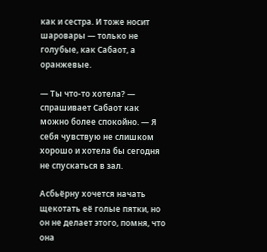как и сестра. И тоже носит шаровары — только не голубые, как Сабаот, а оранжевые.

— Ты что-то хотела? — спрашивает Сабаот как можно более спокойно. — Я себя чувствую не слишком хорошо и хотела бы сегодня не спускаться в зал.

Асбьёрну хочется начать щекотать её голые пятки, но он не делает этого, помня, что она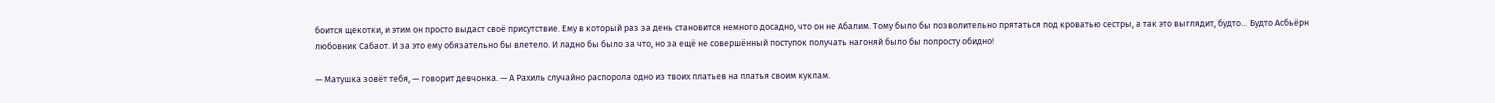боится щекотки, и этим он просто выдаст своё присутствие. Ему в который раз за день становится немного досадно, что он не Абалим. Тому было бы позволительно прятаться под кроватью сестры, а так это выглядит, будто… Будто Асбьёрн любовник Сабаот. И за это ему обязательно бы влетело. И ладно бы было за что, но за ещё не совершённый поступок получать нагоняй было бы попросту обидно!

— Матушка зовёт тебя, — говорит девчонка. — А Рахиль случайно распорола одно из твоих платьев на платья своим куклам.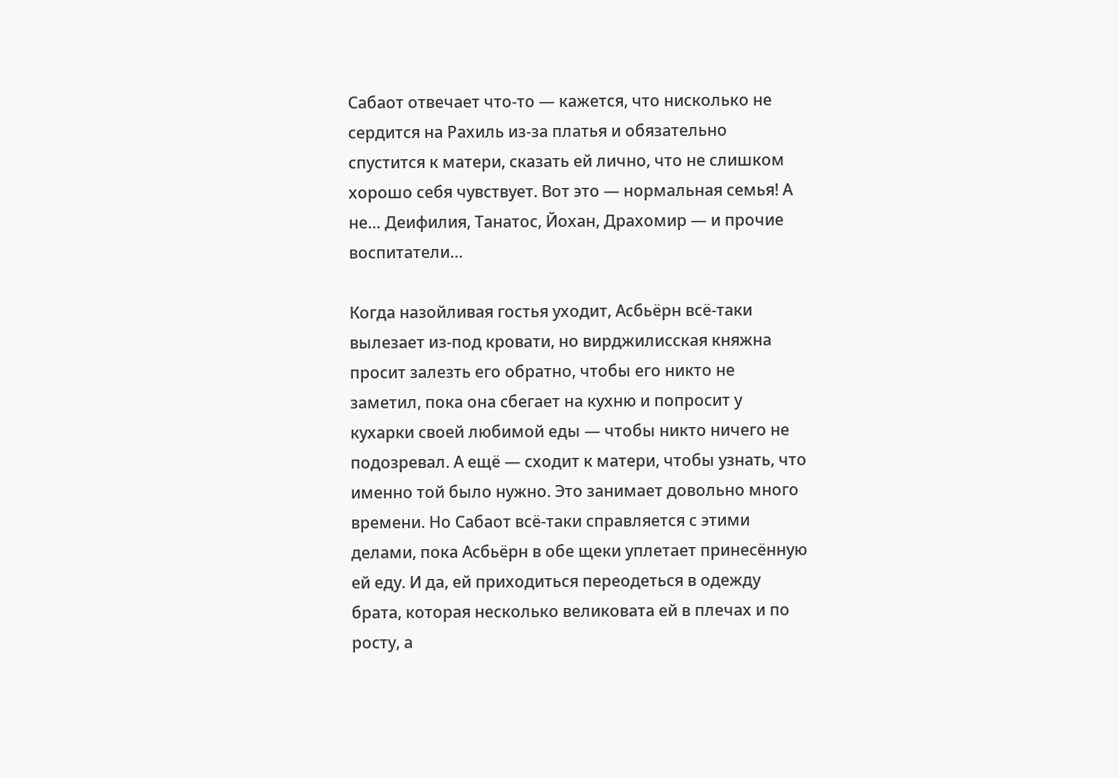Сабаот отвечает что-то — кажется, что нисколько не сердится на Рахиль из-за платья и обязательно спустится к матери, сказать ей лично, что не слишком хорошо себя чувствует. Вот это — нормальная семья! А не… Деифилия, Танатос, Йохан, Драхомир — и прочие воспитатели…

Когда назойливая гостья уходит, Асбьёрн всё-таки вылезает из-под кровати, но вирджилисская княжна просит залезть его обратно, чтобы его никто не заметил, пока она сбегает на кухню и попросит у кухарки своей любимой еды — чтобы никто ничего не подозревал. А ещё — сходит к матери, чтобы узнать, что именно той было нужно. Это занимает довольно много времени. Но Сабаот всё-таки справляется с этими делами, пока Асбьёрн в обе щеки уплетает принесённую ей еду. И да, ей приходиться переодеться в одежду брата, которая несколько великовата ей в плечах и по росту, а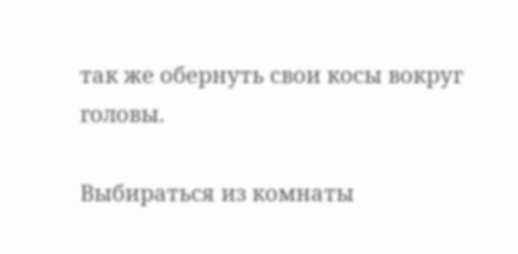так же обернуть свои косы вокруг головы.

Выбираться из комнаты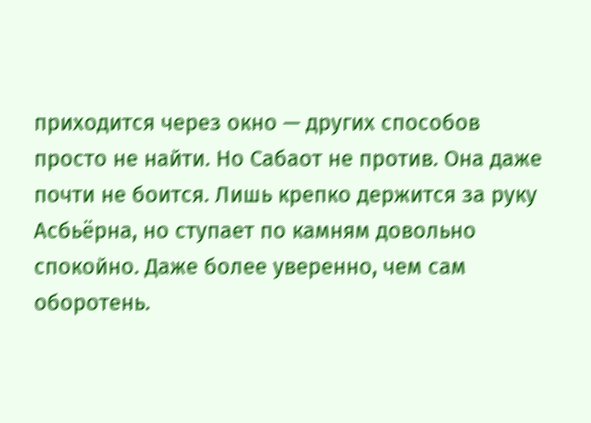приходится через окно — других способов просто не найти. Но Сабаот не против. Она даже почти не боится. Лишь крепко держится за руку Асбьёрна, но ступает по камням довольно спокойно. Даже более уверенно, чем сам оборотень.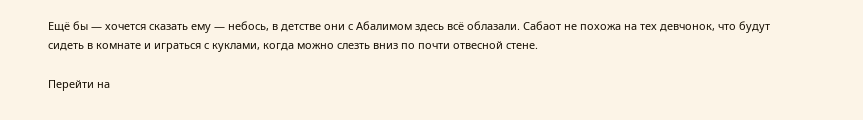Ещё бы — хочется сказать ему — небось, в детстве они с Абалимом здесь всё облазали. Сабаот не похожа на тех девчонок, что будут сидеть в комнате и играться с куклами, когда можно слезть вниз по почти отвесной стене.

Перейти на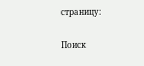страницу:

Поиск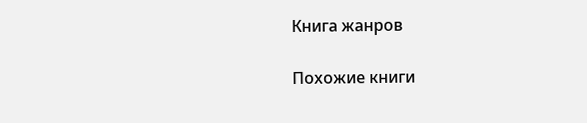Книга жанров

Похожие книги